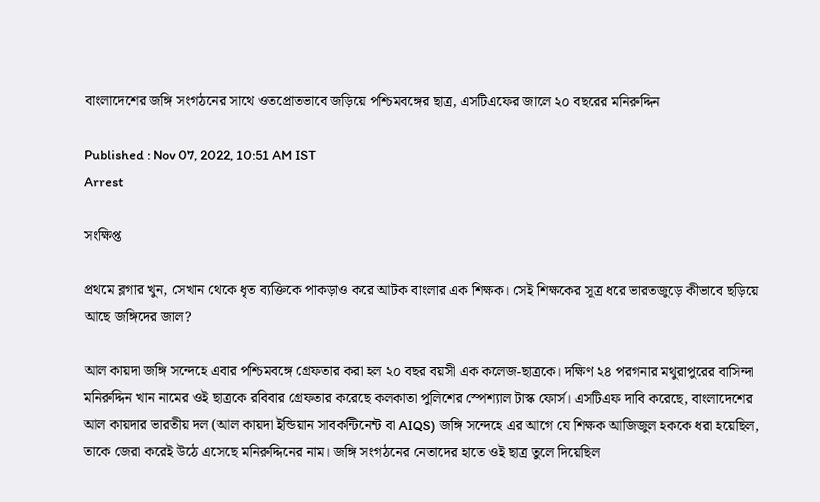বাংলাদেশের জঙ্গি সংগঠনের সাথে ওতপ্রোতভাবে জড়িয়ে পশ্চিমবঙ্গের ছাত্র, এসটিএফের জালে ২০ বছরের মনিরুদ্দিন

Published : Nov 07, 2022, 10:51 AM IST
Arrest

সংক্ষিপ্ত

প্রথমে ব্লগার খুন, সেখান থেকে ধৃত ব্যক্তিকে পাকড়াও করে আটক বাংলার এক শিক্ষক। সেই শিক্ষকের সূত্র ধরে ভারতজুড়ে কীভাবে ছড়িয়ে আছে জঙ্গিদের জাল?

আল কায়দা জঙ্গি সন্দেহে এবার পশ্চিমবঙ্গে গ্রেফতার করা হল ২০ বছর বয়সী এক কলেজ-ছাত্রকে। দক্ষিণ ২৪ পরগনার মথুরাপুরের বাসিন্দা মনিরুদ্দিন খান নামের ওই ছাত্রকে রবিবার গ্রেফতার করেছে কলকাতা পুলিশের স্পেশ্যাল টাস্ক ফোর্স। এসটিএফ দাবি করেছে, বাংলাদেশের আল কায়দার ভারতীয় দল (আল কায়দা ইন্ডিয়ান সাবকন্টিনেন্ট বা AIQS) জঙ্গি সন্দেহে এর আগে যে শিক্ষক আজিজুল হককে ধরা হয়েছিল, তাকে জেরা করেই উঠে এসেছে মনিরুদ্দিনের নাম। জঙ্গি সংগঠনের নেতাদের হাতে ওই ছাত্র তুলে দিয়েছিল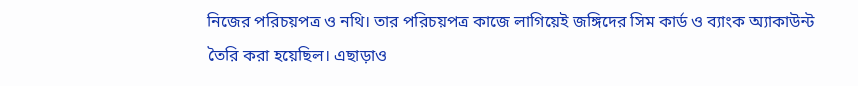নিজের পরিচয়পত্র ও নথি। তার পরিচয়পত্র কাজে লাগিয়েই জঙ্গিদের সিম কার্ড ও ব‌্যাংক অ‌্যাকাউন্ট তৈরি করা হয়েছিল। এছাড়াও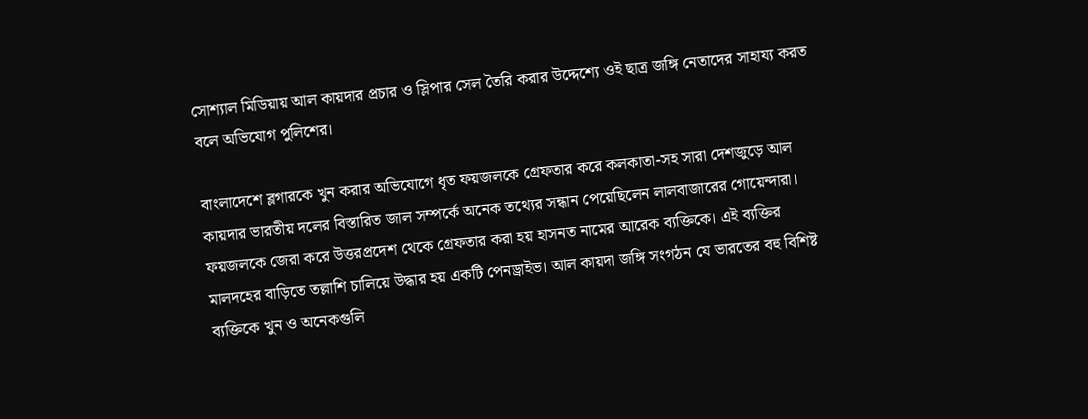সোশ‌্যাল মিডিয়ায় আল কায়দার প্রচার ও স্লিপার সেল তৈরি করার উদ্দেশ্যে ওই ছাত্র জঙ্গি নেতাদের সাহায‌্য করত বলে অভিযোগ পুলিশের।

বাংলাদেশে ব্লগারকে খুন করার অভিযোগে ধৃত ফয়জলকে গ্রেফতার করে কলকাতা-সহ সারা দেশজুড়ে আল কায়দার ভারতীয় দলের বিস্তারিত জাল সম্পর্কে অনেক তথ‌্যের সন্ধান পেয়েছিলেন লালবাজারের গোয়েন্দারা। ফয়জলকে জেরা করে উত্তরপ্রদেশ থেকে গ্রেফতার করা হয় হাসনত নামের আরেক ব্যক্তিকে। এই ব্যক্তির মালদহের বাড়িতে তল্লাশি চালিয়ে উদ্ধার হয় একটি পেনড্রাইভ। আল কায়দা জঙ্গি সংগঠন যে ভারতের বহু বিশিষ্ট ব্যক্তিকে খুন ও অনেকগুলি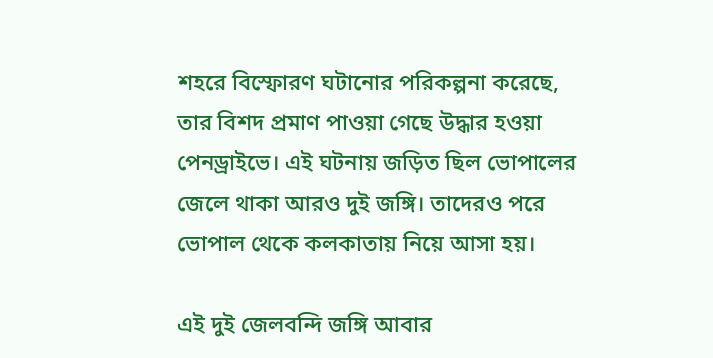শহরে বিস্ফোরণ ঘটানোর পরিকল্পনা করেছে, তার বিশদ প্রমাণ পাওয়া গেছে উদ্ধার হওয়া পেনড্রাইভে। এই ঘটনায় জড়িত ছিল ভোপালের জেলে থাকা আরও দুই জঙ্গি। তাদেরও পরে ভোপাল থেকে কলকাতায় নিয়ে আসা হয়।

এই দুই জেলবন্দি জঙ্গি আবার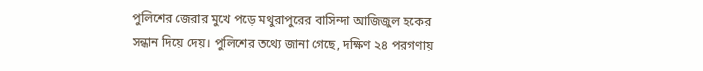পুলিশের জেরার মুখে পড়ে মথুরাপুরের বাসিন্দা আজিজুল হকের সন্ধান দিয়ে দেয়। পুলিশের তথ্যে জানা গেছে, দক্ষিণ ২৪ পরগণায়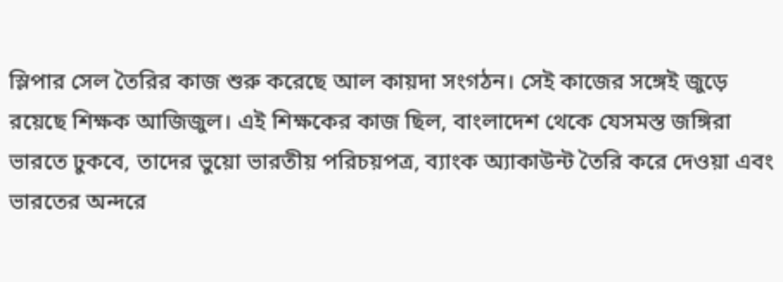স্লিপার সেল তৈরির কাজ শুরু করেছে আল কায়দা সংগঠন। সেই কাজের সঙ্গেই জুড়ে রয়েছে শিক্ষক আজিজুল। এই শিক্ষকের কাজ ছিল, বাংলাদেশ থেকে যেসমস্ত জঙ্গিরা ভারতে ঢুকবে, তাদের ভুয়ো ভারতীয় পরিচয়পত্র, ব‌্যাংক অ‌্যাকাউন্ট তৈরি করে দেওয়া এবং ভারতের অন্দরে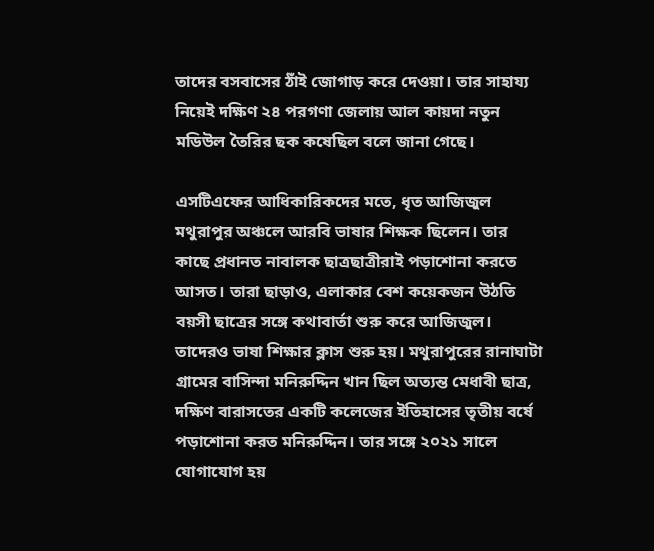তাদের বসবাসের ঠাঁই জোগাড় করে দেওয়া। তার সাহায্য নিয়েই দক্ষিণ ২৪ পরগণা জেলায় আল কায়দা নতুন মডিউল তৈরির ছক কষেছিল বলে জানা গেছে।

এসটিএফের আধিকারিকদের মতে, ধৃত আজিজুল মথুরাপুর অঞ্চলে আরবি ভাষার শিক্ষক ছিলেন। তার কাছে প্রধানত নাবালক ছাত্রছাত্রীরাই পড়াশোনা করতে আসত। তারা ছাড়াও, এলাকার বেশ কয়েকজন উঠতি বয়সী ছাত্রের সঙ্গে কথাবার্তা শুরু করে আজিজুল। তাদেরও ভাষা শিক্ষার ক্লাস শুরু হয়। মথুরাপুরের রানাঘাটা গ্রামের বাসিন্দা মনিরুদ্দিন খান ছিল অত্যন্ত মেধাবী ছাত্র, দক্ষিণ বারাসতের একটি কলেজের ইতিহাসের তৃতীয় বর্ষে পড়াশোনা করত মনিরুদ্দিন। তার সঙ্গে ২০২১ সালে যোগাযোগ হয়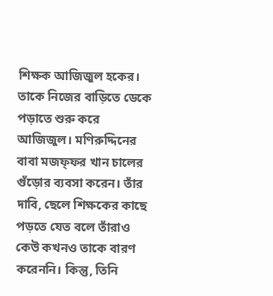শিক্ষক আজিজুল হকের। তাকে নিজের বাড়িতে ডেকে পড়াতে শুরু করে আজিজুল। মণিরুদ্দিনের বাবা মজফ্ফর খান চালের গুঁড়োর ব‌্যবসা করেন। তাঁর দাবি, ছেলে শিক্ষকের কাছে পড়তে যেত বলে তাঁরাও কেউ কখনও তাকে বারণ করেননি। কিন্তু, তিনি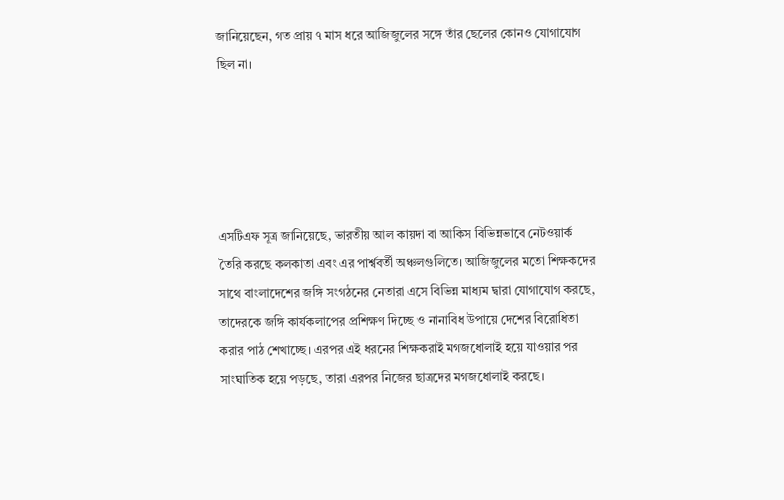জানিয়েছেন, গত প্রায় ৭ মাস ধরে আজিজুলের সঙ্গে তাঁর ছেলের কোনও যোগাযোগ ছিল না।





এসটিএফ সূত্র জানিয়েছে, ভারতীয় আল কায়দা বা আকিস বিভিন্নভাবে নেটওয়ার্ক তৈরি করছে কলকাতা এবং এর পার্শ্ববর্তী অঞ্চলগুলিতে। আজিজুলের মতো শিক্ষকদের সাথে বাংলাদেশের জঙ্গি সংগঠনের নেতারা এসে বিভিন্ন মাধ্যম দ্বারা যোগাযোগ করছে, তাদেরকে জঙ্গি কার্যকলাপের প্রশিক্ষণ দিচ্ছে ও নানাবিধ উপায়ে দেশের বিরোধিতা করার পাঠ শেখাচ্ছে। এরপর এই ধরনের শিক্ষকরাই মগজধোলাই হয়ে যাওয়ার পর সাংঘাতিক হয়ে পড়ছে, তারা এরপর নিজের ছাত্রদের মগজধোলাই করছে।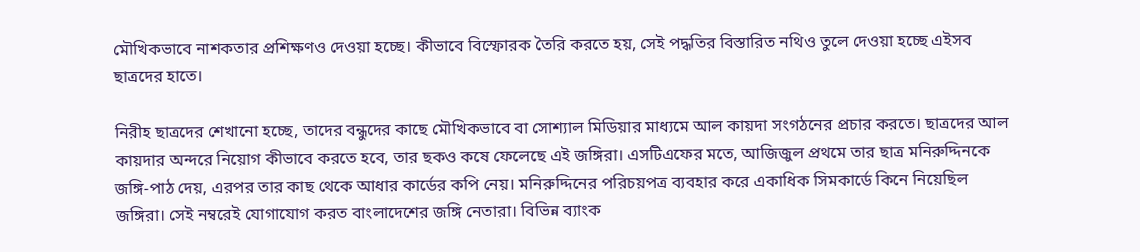মৌখিকভাবে নাশকতার প্রশিক্ষণও দেওয়া হচ্ছে। কীভাবে বিস্ফোরক তৈরি করতে হয়, সেই পদ্ধতির বিস্তারিত নথিও তুলে দেওয়া হচ্ছে এইসব ছাত্রদের হাতে।

নিরীহ ছাত্রদের শেখানো হচ্ছে, তাদের বন্ধুদের কাছে মৌখিকভাবে বা সোশ‌্যাল মিডিয়ার মাধ্যমে আল কায়দা সংগঠনের প্রচার করতে। ছাত্রদের আল কায়দার অন্দরে নিয়োগ কীভাবে করতে হবে, তার ছকও কষে ফেলেছে এই জঙ্গিরা। এসটিএফের মতে, আজিজুল প্রথমে তার ছাত্র মনিরুদ্দিনকে জঙ্গি-পাঠ দেয়, এরপর তার কাছ থেকে আধার কার্ডের কপি নেয়। মনিরুদ্দিনের পরিচয়পত্র ব‌্যবহার করে একাধিক সিমকার্ডে কিনে নিয়েছিল জঙ্গিরা। সেই নম্বরেই যোগাযোগ করত বাংলাদেশের জঙ্গি নেতারা। বিভিন্ন ব‌্যাংক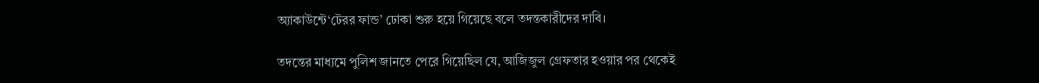অ‌্যাকাউন্টে‘টেরর ফান্ড’ ঢোকা শুরু হয়ে গিয়েছে বলে তদন্তকারীদের দাবি।

তদন্তের মাধ্যমে পুলিশ জানতে পেরে গিয়েছিল যে, আজিজুল গ্রেফতার হওয়ার পর থেকেই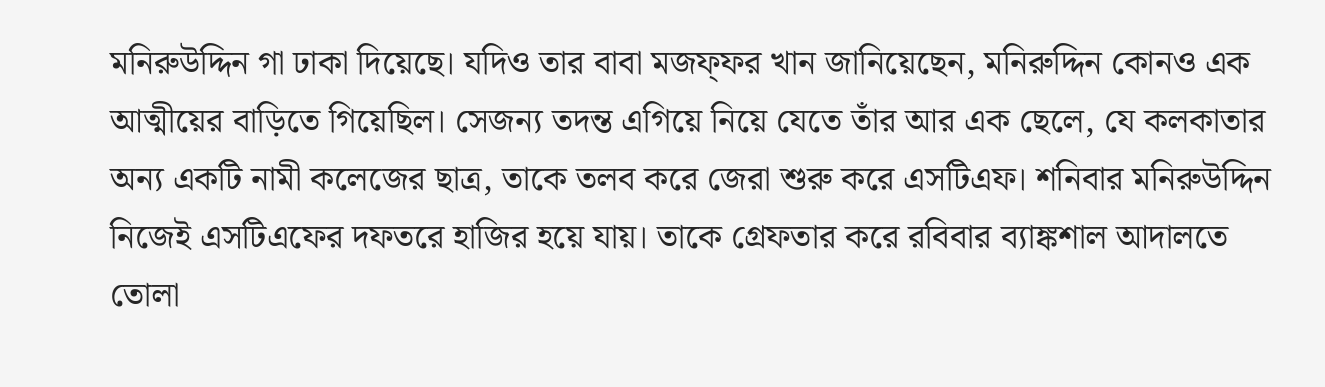মনিরুউদ্দিন গা ঢাকা দিয়েছে। যদিও তার বাবা মজফ্ফর খান জানিয়েছেন, মনিরুদ্দিন কোনও এক আত্মীয়ের বাড়িতে গিয়েছিল। সেজন্য তদন্ত এগিয়ে নিয়ে যেতে তাঁর আর এক ছেলে, যে কলকাতার অন্য একটি নামী কলেজের ছাত্র, তাকে তলব করে জেরা শুরু করে এসটিএফ। শনিবার মনিরুউদ্দিন নিজেই এসটিএফের দফতরে হাজির হয়ে যায়। তাকে গ্রেফতার করে রবিবার ব‌্যাঙ্কশাল আদালতে তোলা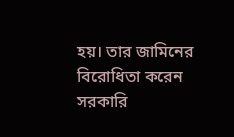হয়। তার জামিনের বিরোধিতা করেন সরকারি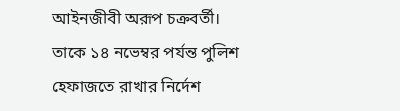আইনজীবী অরূপ চক্রবর্তী। তাকে ১৪ নভেম্বর পর্যন্ত পুলিশ হেফাজতে রাখার নির্দেশ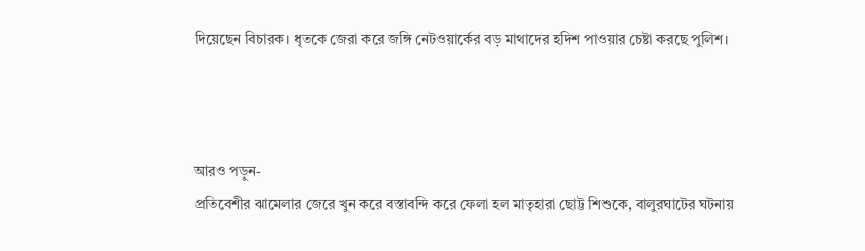দিয়েছেন বিচারক। ধৃতকে জেরা করে জঙ্গি নেটওয়ার্কের বড় মাথাদের হদিশ পাওয়ার চেষ্টা করছে পুলিশ।



আরও পড়ুন-
প্রতিবেশীর ঝামেলার জেরে খুন করে বস্তাবন্দি করে ফেলা হল মাতৃহারা ছোট্ট শিশুকে, বালুরঘাটের ঘটনায়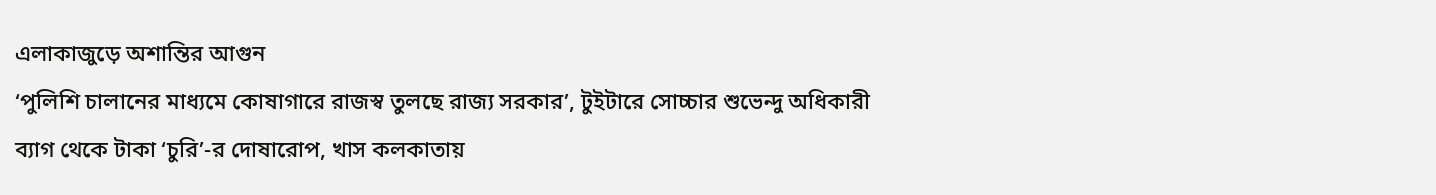এলাকাজুড়ে অশান্তির আগুন
‘পুলিশি চালানের মাধ্যমে কোষাগারে রাজস্ব তুলছে রাজ্য সরকার’, টুইটারে সোচ্চার শুভেন্দু অধিকারী
ব্যাগ থেকে টাকা ‘চুরি’-র দোষারোপ, খাস কলকাতায়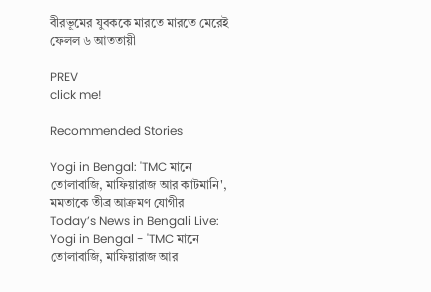বীরভূমের যুবককে মারতে মারতে মেরেই ফেলল ৬ আততায়ী

PREV
click me!

Recommended Stories

Yogi in Bengal: 'TMC মানে তোলাবাজি, মাফিয়ারাজ আর কাটমানি', মমতাকে তীব্র আক্রমণ যোগীর
Today’s News in Bengali Live: Yogi in Bengal - 'TMC মানে তোলাবাজি, মাফিয়ারাজ আর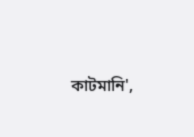কাটমানি',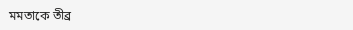মমতাকে তীব্র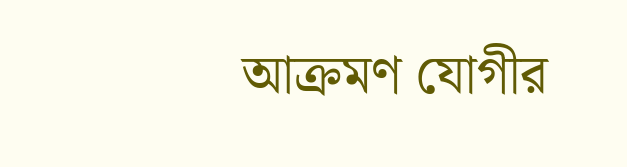আক্রমণ যোগীর